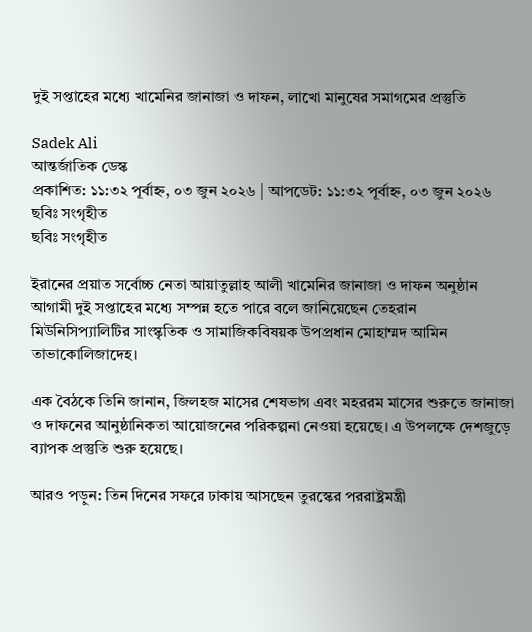দুই সপ্তাহের মধ্যে খামেনির জানাজা ও দাফন, লাখো মানুষের সমাগমের প্রস্তুতি

Sadek Ali
আন্তর্জাতিক ডেস্ক
প্রকাশিত: ১১:৩২ পূর্বাহ্ন, ০৩ জুন ২০২৬ | আপডেট: ১১:৩২ পূর্বাহ্ন, ০৩ জুন ২০২৬
ছবিঃ সংগৃহীত
ছবিঃ সংগৃহীত

ইরানের প্রয়াত সর্বোচ্চ নেতা আয়াতুল্লাহ আলী খামেনির জানাজা ও দাফন অনুষ্ঠান আগামী দুই সপ্তাহের মধ্যে সম্পন্ন হতে পারে বলে জানিয়েছেন তেহরান মিউনিসিপ্যালিটির সাংস্কৃতিক ও সামাজিকবিষয়ক উপপ্রধান মোহাম্মদ আমিন তাভাকোলিজাদেহ।

এক বৈঠকে তিনি জানান, জিলহজ মাসের শেষভাগ এবং মহররম মাসের শুরুতে জানাজা ও দাফনের আনুষ্ঠানিকতা আয়োজনের পরিকল্পনা নেওয়া হয়েছে। এ উপলক্ষে দেশজুড়ে ব্যাপক প্রস্তুতি শুরু হয়েছে।

আরও পড়ুন: তিন দিনের সফরে ঢাকায় আসছেন তুরস্কের পররাষ্ট্রমন্ত্রী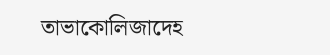তাভাকোলিজাদেহ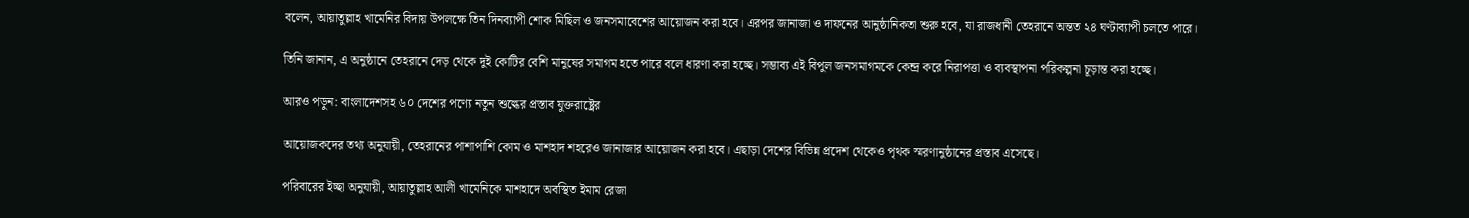বলেন, আয়াতুল্লাহ খামেনির বিদায় উপলক্ষে তিন দিনব্যাপী শোক মিছিল ও জনসমাবেশের আয়োজন করা হবে। এরপর জানাজা ও দাফনের আনুষ্ঠানিকতা শুরু হবে, যা রাজধানী তেহরানে অন্তত ২৪ ঘণ্টাব্যাপী চলতে পারে।

তিনি জানান, এ অনুষ্ঠানে তেহরানে দেড় থেকে দুই কোটির বেশি মানুষের সমাগম হতে পারে বলে ধারণা করা হচ্ছে। সম্ভাব্য এই বিপুল জনসমাগমকে কেন্দ্র করে নিরাপত্তা ও ব্যবস্থাপনা পরিকল্পনা চূড়ান্ত করা হচ্ছে।

আরও পড়ুন: বাংলাদেশসহ ৬০ দেশের পণ্যে নতুন শুল্কের প্রস্তাব যুক্তরাষ্ট্রের

আয়োজকদের তথ্য অনুযায়ী, তেহরানের পাশাপাশি কোম ও মাশহাদ শহরেও জানাজার আয়োজন করা হবে। এছাড়া দেশের বিভিন্ন প্রদেশ থেকেও পৃথক স্মরণানুষ্ঠানের প্রস্তাব এসেছে।

পরিবারের ইচ্ছা অনুযায়ী, আয়াতুল্লাহ আলী খামেনিকে মাশহাদে অবস্থিত ইমাম রেজা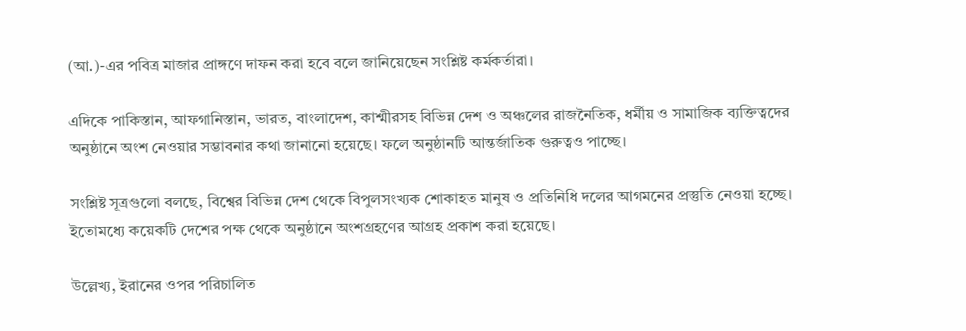(আ.)-এর পবিত্র মাজার প্রাঙ্গণে দাফন করা হবে বলে জানিয়েছেন সংশ্লিষ্ট কর্মকর্তারা।

এদিকে পাকিস্তান, আফগানিস্তান, ভারত, বাংলাদেশ, কাশ্মীরসহ বিভিন্ন দেশ ও অঞ্চলের রাজনৈতিক, ধর্মীয় ও সামাজিক ব্যক্তিত্বদের অনুষ্ঠানে অংশ নেওয়ার সম্ভাবনার কথা জানানো হয়েছে। ফলে অনুষ্ঠানটি আন্তর্জাতিক গুরুত্বও পাচ্ছে।

সংশ্লিষ্ট সূত্রগুলো বলছে, বিশ্বের বিভিন্ন দেশ থেকে বিপুলসংখ্যক শোকাহত মানুষ ও প্রতিনিধি দলের আগমনের প্রস্তুতি নেওয়া হচ্ছে। ইতোমধ্যে কয়েকটি দেশের পক্ষ থেকে অনুষ্ঠানে অংশগ্রহণের আগ্রহ প্রকাশ করা হয়েছে।

উল্লেখ্য, ইরানের ওপর পরিচালিত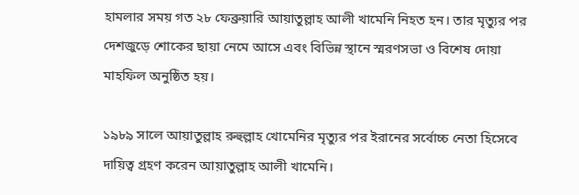হামলার সময় গত ২৮ ফেব্রুয়ারি আয়াতুল্লাহ আলী খামেনি নিহত হন। তার মৃত্যুর পর দেশজুড়ে শোকের ছায়া নেমে আসে এবং বিভিন্ন স্থানে স্মরণসভা ও বিশেষ দোয়া মাহফিল অনুষ্ঠিত হয়।

১৯৮৯ সালে আয়াতুল্লাহ রুহুল্লাহ খোমেনির মৃত্যুর পর ইরানের সর্বোচ্চ নেতা হিসেবে দায়িত্ব গ্রহণ করেন আয়াতুল্লাহ আলী খামেনি।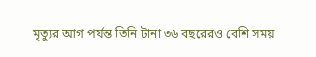মৃত্যুর আগ পর্যন্ত তিনি টানা ৩৬ বছরেরও বেশি সময়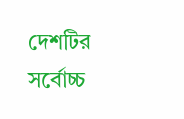দেশটির সর্বোচ্চ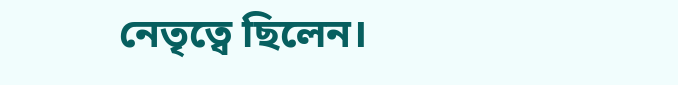নেতৃত্বে ছিলেন।